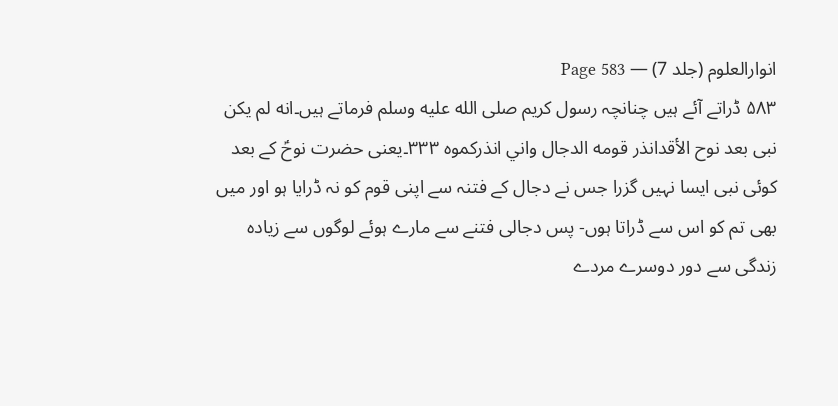انوارالعلوم (جلد 7) — Page 583
۵۸۳ ڈراتے آئے ہیں چنانچہ رسول کریم صلى الله عليه وسلم فرماتے ہیں۔انه لم يكن نبی بعد نوح الأقدانذر قومه الدجال واني انذرکموه ۳۳۳۔یعنی حضرت نوحؑ کے بعد کوئی نبی ایسا نہیں گزرا جس نے دجال کے فتنہ سے اپنی قوم کو نہ ڈرایا ہو اور میں بھی تم کو اس سے ڈراتا ہوں- پس دجالی فتنے سے مارے ہوئے لوگوں سے زیادہ زندگی سے دور دوسرے مردے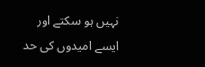نہیں ہو سکتے اور ایسے امیدوں کی حد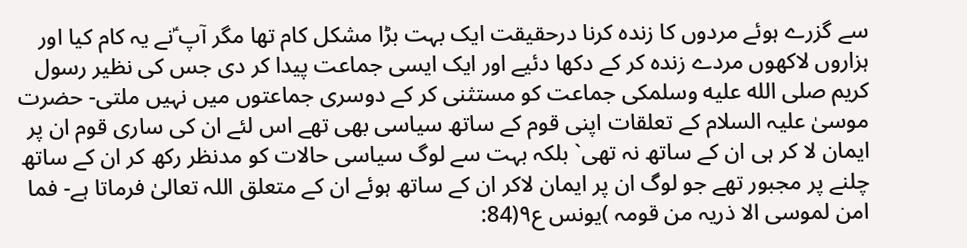سے گزرے ہوئے مردوں کا زندہ کرنا درحقیقت ایک بہت بڑا مشکل کام تھا مگر آپ ؑنے یہ کام کیا اور ہزاروں لاکھوں مردے زندہ کر کے دکھا دئیے اور ایک ایسی جماعت پیدا کر دی جس کی نظیر رسول کریم صلى الله عليه وسلمکی جماعت کو مستثنی کر کے دوسری جماعتوں میں نہیں ملتی- حضرت موسیٰ علیہ السلام کے تعلقات اپنی قوم کے ساتھ سیاسی بھی تھے اس لئے ان کی ساری قوم ان پر ایمان لا کر ہی ان کے ساتھ نہ تھی` بلکہ بہت سے لوگ سیاسی حالات کو مدنظر رکھ کر ان کے ساتھ چلنے پر مجبور تھے جو لوگ ان پر ایمان لاکر ان کے ساتھ ہوئے ان کے متعلق اللہ تعالیٰ فرماتا ہے- فما امن لموسی الا ذریہ من قومہ )یونس ع۹(84: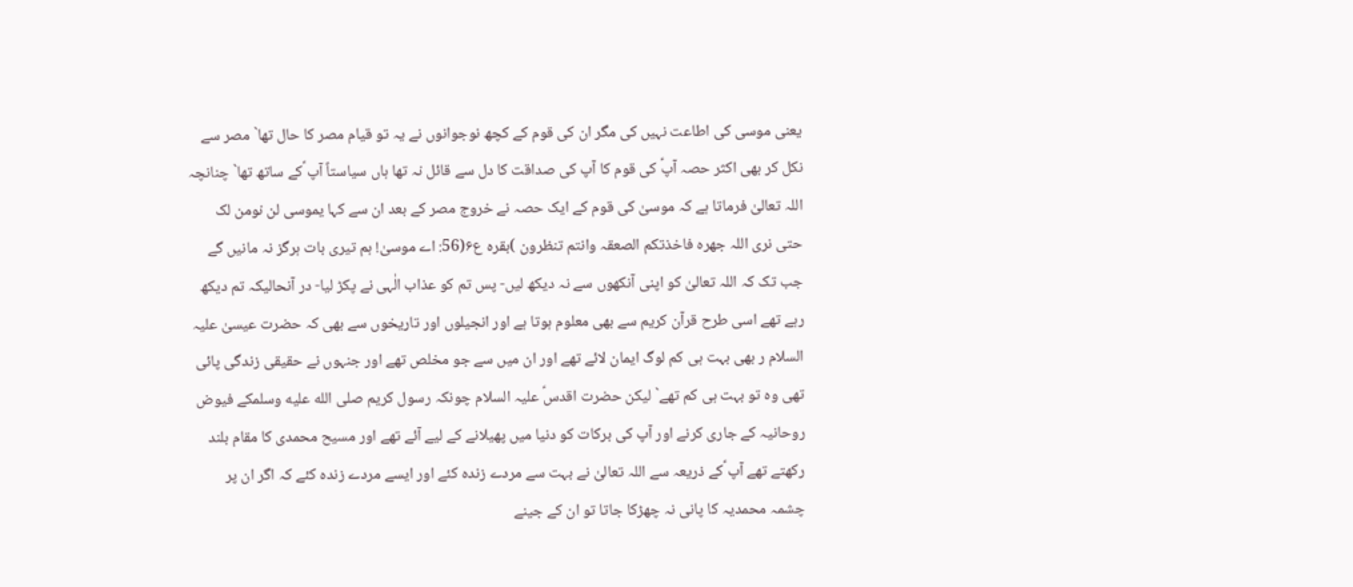یعنی موسی کی اطاعت نہیں کی مگر ان کی قوم کے کچھ نوجوانوں نے یہ تو قیام مصر کا حال تھا` مصر سے نکل کر بھی اکثر حصہ آپؑ کی قوم کا آپ کی صداقت کا دل سے قائل نہ تھا ہاں سیاستاً آپ ؑکے ساتھ تھا` چنانچہ اللہ تعالیٰ فرماتا ہے کہ موسیٰ کی قوم کے ایک حصہ نے خروج مصر کے بعد ان سے کہا یموسی لن نومن لک حتی نری اللہ جھرہ فاخذتکم الصعقہ وانتم تنظرون )بقرہ ع۶(56: اے موسیٰ! ہم تیری بات ہرگز نہ مانیں گے جب تک کہ اللہ تعالیٰ کو اپنی آنکھوں سے نہ دیکھ لیں- پس تم کو عذاب الٰہی نے پکڑ لیا- در آنحالیکہ تم دیکھ رہے تھے اسی طرح قرآن کریم سے بھی معلوم ہوتا ہے اور انجیلوں اور تاریخوں سے بھی کہ حضرت عیسیٰ علیہ السلام ر بھی بہت ہی کم لوگ ایمان لائے تھے اور ان میں سے جو مخلص تھے اور جنہوں نے حقیقی زندگی پائی تھی وہ تو بہت ہی کم تھے` لیکن حضرت اقدسؑ علیہ السلام چونکہ رسول کریم صلى الله عليه وسلمکے فیوض روحانیہ کے جاری کرنے اور آپ کی برکات کو دنیا میں پھیلانے کے لیے آئے تھے اور مسیح محمدی کا مقام بلند رکھتے تھے آپ ؑکے ذریعہ سے اللہ تعالیٰ نے بہت سے مردے زندہ کئے اور ایسے مردے زندہ کئے کہ اگر ان پر چشمہ محمدیہ کا پانی نہ چھڑکا جاتا تو ان کے جینے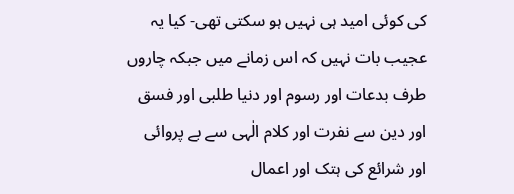کی کوئی امید ہی نہیں ہو سکتی تھی- کیا یہ عجیب بات نہیں کہ اس زمانے میں جبکہ چاروں طرف بدعات اور رسوم اور دنیا طلبی اور فسق اور دین سے نفرت اور کلام الٰہی سے بے پروائی اور شرائع کی ہتک اور اعمال